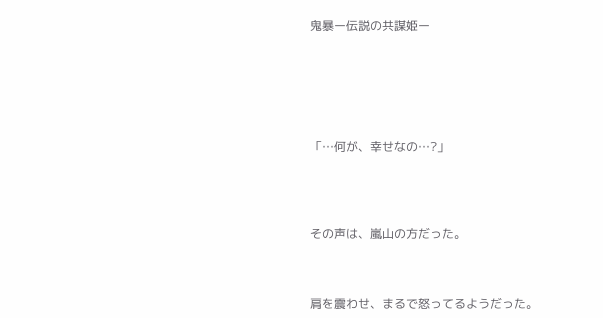鬼暴ー伝説の共謀姫ー






「…何が、幸せなの…?」




その声は、嵐山の方だった。



肩を震わせ、まるで怒ってるようだった。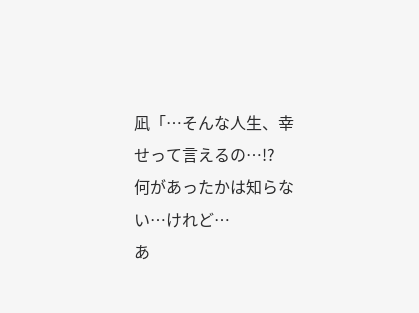凪「…そんな人生、幸せって言えるの…!?
何があったかは知らない…けれど…
あ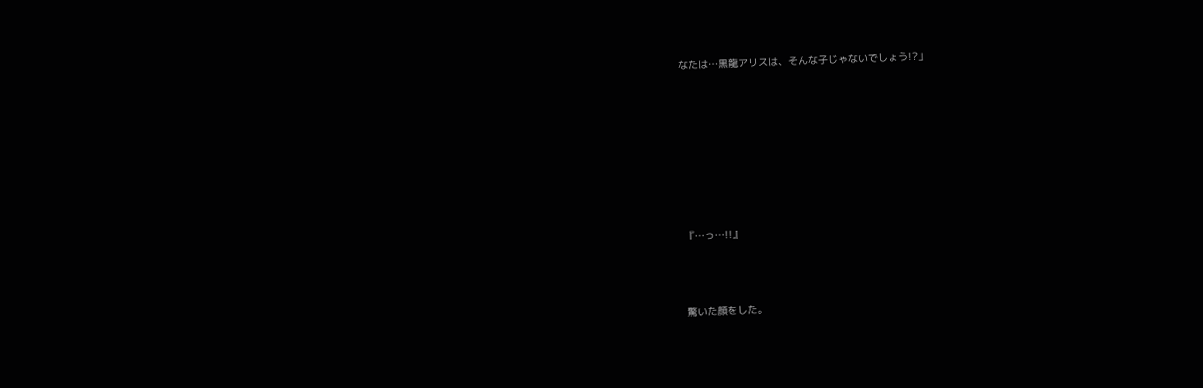なたは…黒龍アリスは、そんな子じゃないでしょう!?」








『…っ…!!』



驚いた顔をした。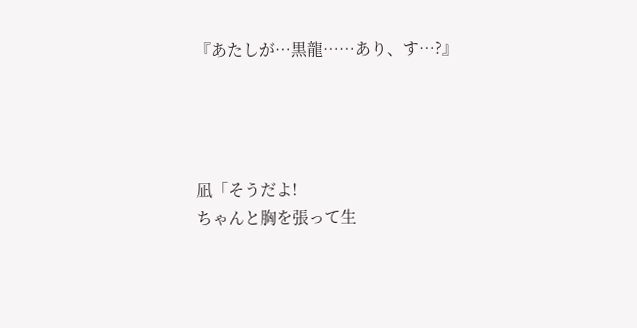『あたしが…黒龍……あり、す…?』




凪「そうだよ!
ちゃんと胸を張って生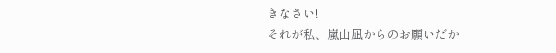きなさい!
それが私、嵐山凪からのお願いだか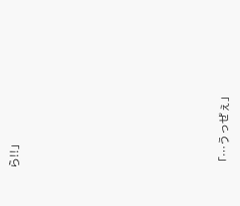ら!!」












「…うっぜぇ」